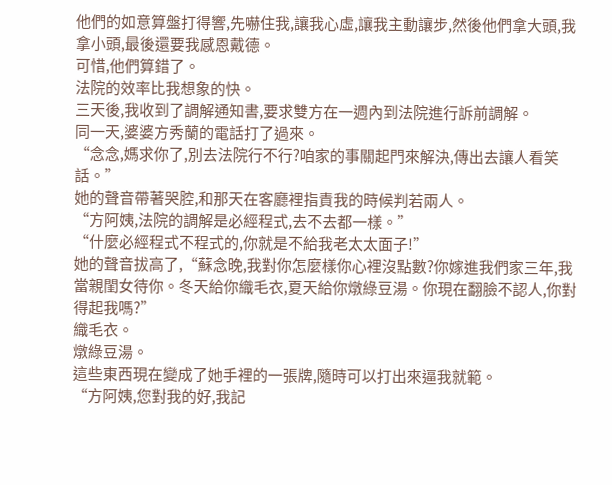他們的如意算盤打得響,先嚇住我,讓我心虛,讓我主動讓步,然後他們拿大頭,我拿小頭,最後還要我感恩戴德。
可惜,他們算錯了。
法院的效率比我想象的快。
三天後,我收到了調解通知書,要求雙方在一週內到法院進行訴前調解。
同一天,婆婆方秀蘭的電話打了過來。
“念念,媽求你了,別去法院行不行?咱家的事關起門來解決,傳出去讓人看笑話。”
她的聲音帶著哭腔,和那天在客廳裡指責我的時候判若兩人。
“方阿姨,法院的調解是必經程式,去不去都一樣。”
“什麼必經程式不程式的,你就是不給我老太太面子!”
她的聲音拔高了,“蘇念晚,我對你怎麼樣你心裡沒點數?你嫁進我們家三年,我當親閨女待你。冬天給你織毛衣,夏天給你燉綠豆湯。你現在翻臉不認人,你對得起我嗎?”
織毛衣。
燉綠豆湯。
這些東西現在變成了她手裡的一張牌,隨時可以打出來逼我就範。
“方阿姨,您對我的好,我記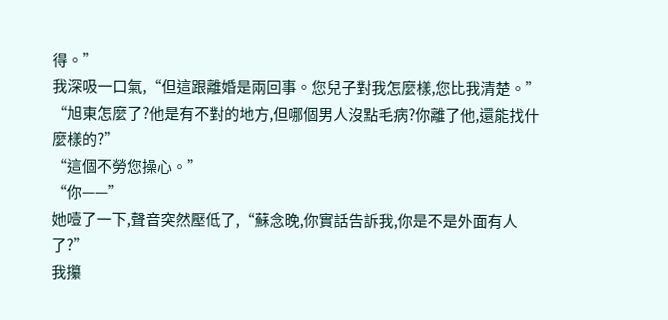得。”
我深吸一口氣,“但這跟離婚是兩回事。您兒子對我怎麼樣,您比我清楚。”
“旭東怎麼了?他是有不對的地方,但哪個男人沒點毛病?你離了他,還能找什麼樣的?”
“這個不勞您操心。”
“你——”
她噎了一下,聲音突然壓低了,“蘇念晚,你實話告訴我,你是不是外面有人了?”
我攥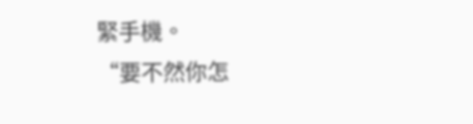緊手機。
“要不然你怎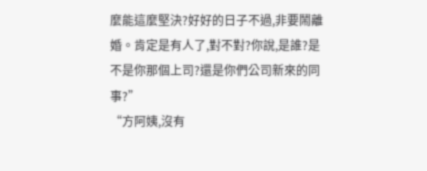麼能這麼堅決?好好的日子不過,非要鬧離婚。肯定是有人了,對不對?你說,是誰?是不是你那個上司?還是你們公司新來的同事?”
“方阿姨,沒有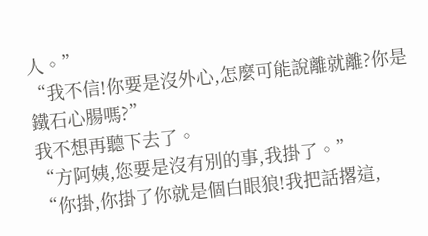人。”
“我不信!你要是沒外心,怎麼可能說離就離?你是鐵石心腸嗎?”
我不想再聽下去了。
“方阿姨,您要是沒有別的事,我掛了。”
“你掛,你掛了你就是個白眼狼!我把話撂這,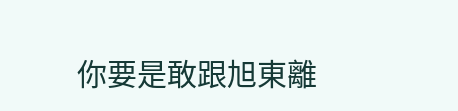你要是敢跟旭東離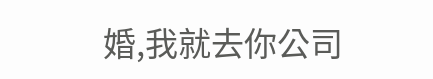婚,我就去你公司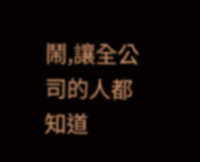鬧,讓全公司的人都知道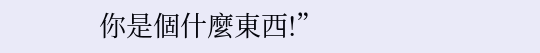你是個什麼東西!”